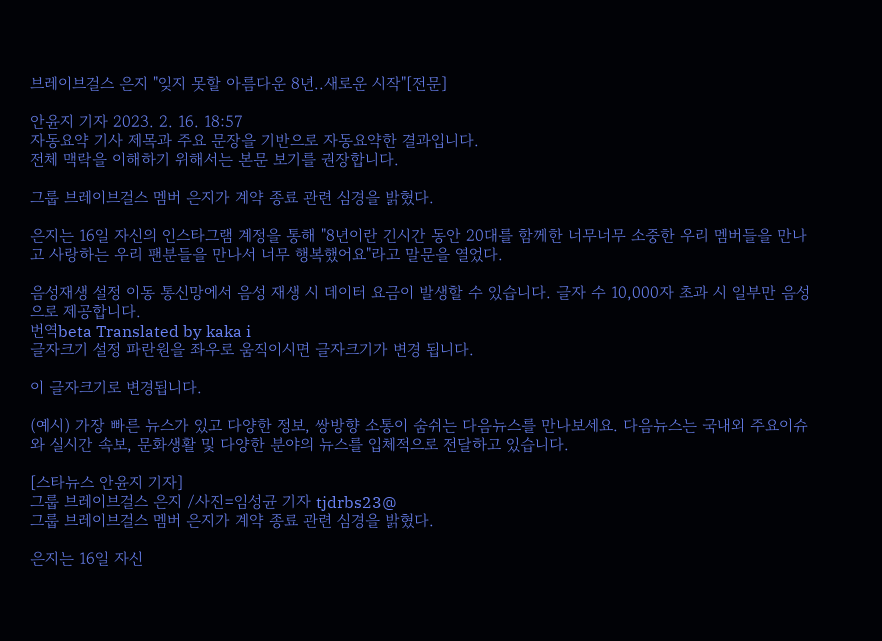브레이브걸스 은지 "잊지 못할 아름다운 8년..새로운 시작"[전문]

안윤지 기자 2023. 2. 16. 18:57
자동요약 기사 제목과 주요 문장을 기반으로 자동요약한 결과입니다.
전체 맥락을 이해하기 위해서는 본문 보기를 권장합니다.

그룹 브레이브걸스 멤버 은지가 계약 종료 관련 심경을 밝혔다.

은지는 16일 자신의 인스타그램 계정을 통해 "8년이란 긴시간 동안 20대를 함께한 너무너무 소중한 우리 멤버들을 만나고 사랑하는 우리 팬분들을 만나서 너무 행복했어요"라고 말문을 열었다.

음성재생 설정 이동 통신망에서 음성 재생 시 데이터 요금이 발생할 수 있습니다. 글자 수 10,000자 초과 시 일부만 음성으로 제공합니다.
번역beta Translated by kaka i
글자크기 설정 파란원을 좌우로 움직이시면 글자크기가 변경 됩니다.

이 글자크기로 변경됩니다.

(예시) 가장 빠른 뉴스가 있고 다양한 정보, 쌍방향 소통이 숨쉬는 다음뉴스를 만나보세요. 다음뉴스는 국내외 주요이슈와 실시간 속보, 문화생활 및 다양한 분야의 뉴스를 입체적으로 전달하고 있습니다.

[스타뉴스 안윤지 기자]
그룹 브레이브걸스 은지 /사진=임성균 기자 tjdrbs23@
그룹 브레이브걸스 멤버 은지가 계약 종료 관련 심경을 밝혔다.

은지는 16일 자신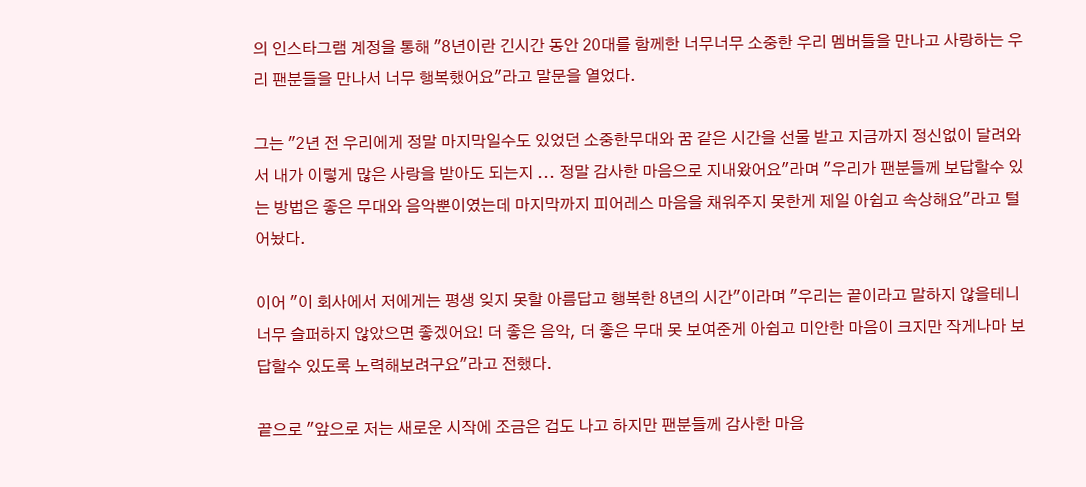의 인스타그램 계정을 통해 "8년이란 긴시간 동안 20대를 함께한 너무너무 소중한 우리 멤버들을 만나고 사랑하는 우리 팬분들을 만나서 너무 행복했어요"라고 말문을 열었다.

그는 "2년 전 우리에게 정말 마지막일수도 있었던 소중한무대와 꿈 같은 시간을 선물 받고 지금까지 정신없이 달려와서 내가 이렇게 많은 사랑을 받아도 되는지 ... 정말 감사한 마음으로 지내왔어요"라며 "우리가 팬분들께 보답할수 있는 방법은 좋은 무대와 음악뿐이였는데 마지막까지 피어레스 마음을 채워주지 못한게 제일 아쉽고 속상해요"라고 털어놨다.

이어 "이 회사에서 저에게는 평생 잊지 못할 아름답고 행복한 8년의 시간"이라며 "우리는 끝이라고 말하지 않을테니 너무 슬퍼하지 않았으면 좋겠어요! 더 좋은 음악, 더 좋은 무대 못 보여준게 아쉽고 미안한 마음이 크지만 작게나마 보답할수 있도록 노력해보려구요"라고 전했다.

끝으로 "앞으로 저는 새로운 시작에 조금은 겁도 나고 하지만 팬분들께 감사한 마음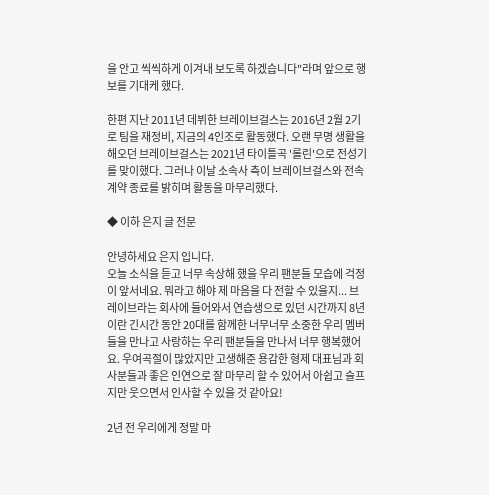을 안고 씩씩하게 이겨내 보도록 하겠습니다"라며 앞으로 행보를 기대케 했다.

한편 지난 2011년 데뷔한 브레이브걸스는 2016년 2월 2기로 팀을 재정비, 지금의 4인조로 활동했다. 오랜 무명 생활을 해오던 브레이브걸스는 2021년 타이틀곡 '롤린'으로 전성기를 맞이했다. 그러나 이날 소속사 측이 브레이브걸스와 전속계약 종료를 밝히며 활동을 마무리했다.

◆ 이하 은지 글 전문

안녕하세요 은지 입니다.
오늘 소식을 듣고 너무 속상해 했을 우리 팬분들 모습에 걱정이 앞서네요. 뭐라고 해야 제 마음을 다 전할 수 있을지... 브레이브라는 회사에 들어와서 연습생으로 있던 시간까지 8년이란 긴시간 동안 20대를 함께한 너무너무 소중한 우리 멤버들을 만나고 사랑하는 우리 팬분들을 만나서 너무 행복했어요. 우여곡절이 많았지만 고생해준 용감한 형제 대표님과 회사분들과 좋은 인연으로 잘 마무리 할 수 있어서 아쉽고 슬프지만 웃으면서 인사할 수 있을 것 같아요!

2년 전 우리에게 정말 마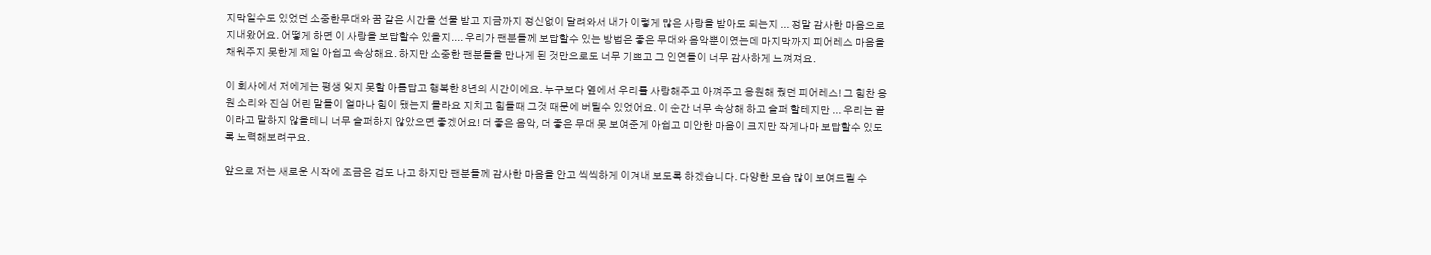지막일수도 있었던 소중한무대와 꿈 같은 시간을 선물 받고 지금까지 정신없이 달려와서 내가 이렇게 많은 사랑을 받아도 되는지 ... 정말 감사한 마음으로 지내왔어요. 어떻게 하면 이 사랑을 보답할수 있을지.... 우리가 팬분들께 보답할수 있는 방법은 좋은 무대와 음악뿐이였는데 마지막까지 피어레스 마음을 채워주지 못한게 제일 아쉽고 속상해요. 하지만 소중한 팬분들을 만나게 된 것만으로도 너무 기쁘고 그 인연들이 너무 감사하게 느껴져요.

이 회사에서 저에게는 평생 잊지 못할 아름답고 행복한 8년의 시간이에요. 누구보다 옆에서 우리를 사랑해주고 아껴주고 응원해 줬던 피어레스! 그 힘찬 응원 소리와 진심 어린 말들이 얼마나 힘이 됐는지 몰라요 지치고 힘들때 그것 때문에 버틸수 있었어요. 이 순간 너무 속상해 하고 슬퍼 할테지만 ... 우리는 끝이라고 말하지 않을테니 너무 슬퍼하지 않았으면 좋겠어요! 더 좋은 음악, 더 좋은 무대 못 보여준게 아쉽고 미안한 마음이 크지만 작게나마 보답할수 있도록 노력해보려구요.

앞으로 저는 새로운 시작에 조금은 겁도 나고 하지만 팬분들께 감사한 마음을 안고 씩씩하게 이겨내 보도록 하겠습니다. 다양한 모습 많이 보여드릴 수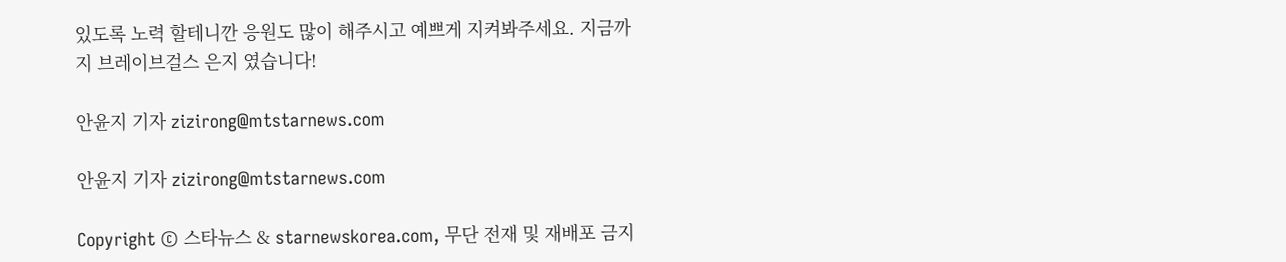있도록 노력 할테니깐 응원도 많이 해주시고 예쁘게 지켜봐주세요. 지금까지 브레이브걸스 은지 였습니다!

안윤지 기자 zizirong@mtstarnews.com

안윤지 기자 zizirong@mtstarnews.com

Copyright © 스타뉴스 & starnewskorea.com, 무단 전재 및 재배포 금지